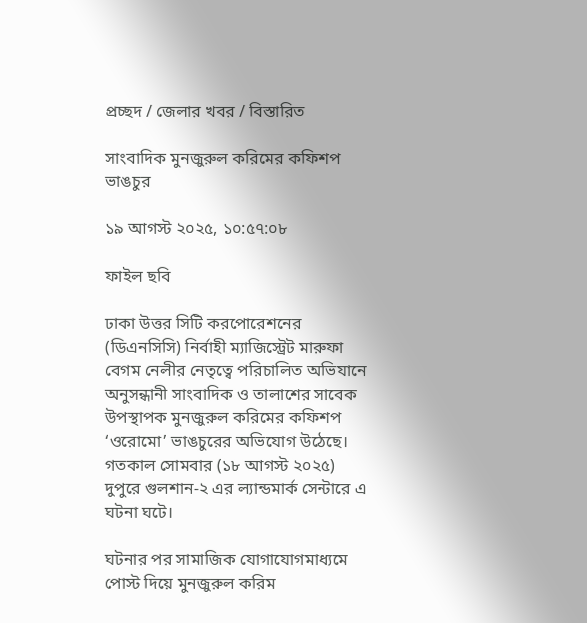প্রচ্ছদ / জেলার খবর / বিস্তারিত

সাংবাদিক মুনজুরুল করিমের কফিশপ ভাঙচুর

১৯ আগস্ট ২০২৫, ১০:৫৭:০৮

ফাইল ছবি

ঢাকা উত্তর সিটি করপোরেশনের (ডিএনসিসি) নির্বাহী ম্যাজিস্ট্রেট মারুফা বেগম নেলীর নেতৃত্বে পরিচালিত অভিযানে অনুসন্ধানী সাংবাদিক ও তালাশের সাবেক উপস্থাপক মুনজুরুল করিমের কফিশপ ‘ওরোমো’ ভাঙচুরের অভিযোগ উঠেছে। গতকাল সোমবার (১৮ আগস্ট ২০২৫) দুপুরে গুলশান-২ এর ল্যান্ডমার্ক সেন্টারে এ ঘটনা ঘটে।

ঘটনার পর সামাজিক যোগাযোগমাধ্যমে পোস্ট দিয়ে মুনজুরুল করিম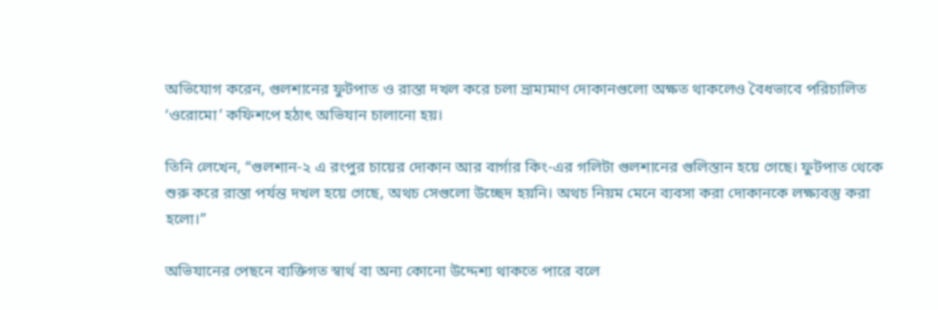অভিযোগ করেন, গুলশানের ফুটপাত ও রাস্তা দখল করে চলা ভ্রাম্যমাণ দোকানগুলো অক্ষত থাকলেও বৈধভাবে পরিচালিত ‘ওরোমো’ কফিশপে হঠাৎ অভিযান চালানো হয়।

তিনি লেখেন, “গুলশান-২ এ রংপুর চায়ের দোকান আর বার্গার কিং-এর গলিটা গুলশানের গুলিস্তান হয়ে গেছে। ফুটপাত থেকে শুরু করে রাস্তা পর্যন্ত দখল হয়ে গেছে, অথচ সেগুলো উচ্ছেদ হয়নি। অথচ নিয়ম মেনে ব্যবসা করা দোকানকে লক্ষ্যবস্তু করা হলো।”

অভিযানের পেছনে ব্যক্তিগত স্বার্থ বা অন্য কোনো উদ্দেশ্য থাকতে পারে বলে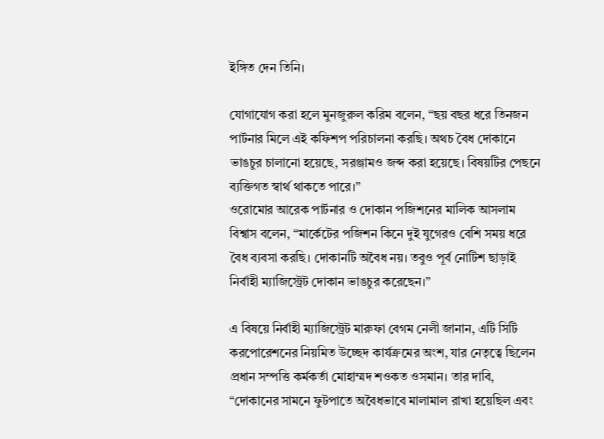ইঙ্গিত দেন তিনি।

যোগাযোগ করা হলে মুনজুরুল করিম বলেন, “ছয় বছর ধরে তিনজন পার্টনার মিলে এই কফিশপ পরিচালনা করছি। অথচ বৈধ দোকানে ভাঙচুর চালানো হয়েছে, সরঞ্জামও জব্দ করা হয়েছে। বিষয়টির পেছনে ব্যক্তিগত স্বার্থ থাকতে পারে।”
ওরোমোর আরেক পার্টনার ও দোকান পজিশনের মালিক আসলাম বিশ্বাস বলেন, “মার্কেটের পজিশন কিনে দুই যুগেরও বেশি সময় ধরে বৈধ ব্যবসা করছি। দোকানটি অবৈধ নয়। তবুও পূর্ব নোটিশ ছাড়াই নির্বাহী ম্যাজিস্ট্রেট দোকান ভাঙচুর করেছেন।”

এ বিষয়ে নির্বাহী ম্যাজিস্ট্রেট মারুফা বেগম নেলী জানান, এটি সিটি করপোরেশনের নিয়মিত উচ্ছেদ কার্যক্রমের অংশ, যার নেতৃত্বে ছিলেন প্রধান সম্পত্তি কর্মকর্তা মোহাম্মদ শওকত ওসমান। তার দাবি, “দোকানের সামনে ফুটপাতে অবৈধভাবে মালামাল রাখা হয়েছিল এবং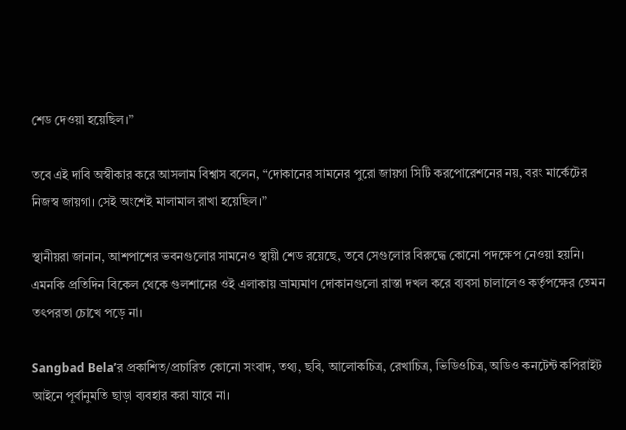শেড দেওয়া হয়েছিল।”

তবে এই দাবি অস্বীকার করে আসলাম বিশ্বাস বলেন, “দোকানের সামনের পুরো জায়গা সিটি করপোরেশনের নয়, বরং মার্কেটের নিজস্ব জায়গা। সেই অংশেই মালামাল রাখা হয়েছিল।”

স্থানীয়রা জানান, আশপাশের ভবনগুলোর সামনেও স্থায়ী শেড রয়েছে, তবে সেগুলোর বিরুদ্ধে কোনো পদক্ষেপ নেওয়া হয়নি। এমনকি প্রতিদিন বিকেল থেকে গুলশানের ওই এলাকায় ভ্রাম্যমাণ দোকানগুলো রাস্তা দখল করে ব্যবসা চালালেও কর্তৃপক্ষের তেমন তৎপরতা চোখে পড়ে না।

Sangbad Bela’র প্রকাশিত/প্রচারিত কোনো সংবাদ, তথ্য, ছবি, আলোকচিত্র, রেখাচিত্র, ভিডিওচিত্র, অডিও কনটেন্ট কপিরাইট আইনে পূর্বানুমতি ছাড়া ব্যবহার করা যাবে না।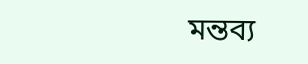মন্তব্য